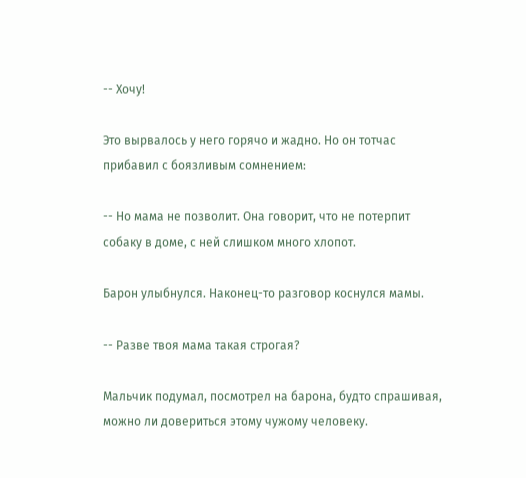-- Хочу!

Это вырвалось у него горячо и жадно. Но он тотчас прибавил с боязливым сомнением:

-- Но мама не позволит. Она говорит, что не потерпит собаку в доме, с ней слишком много хлопот.

Барон улыбнулся. Наконец-то разговор коснулся мамы.

-- Разве твоя мама такая строгая?

Мальчик подумал, посмотрел на барона, будто спрашивая, можно ли довериться этому чужому человеку.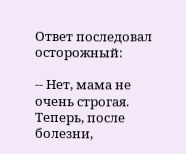Ответ последовал осторожный:

-- Нет, мама не очень строгая. Теперь, после болезни,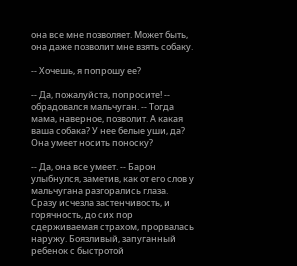она все мне позволяет. Может быть, она даже позволит мне взять собаку.

-- Хочешь, я попрошу ее?

-- Да, пожалуйста, попросите! -- обрадовался мальчуган. -- Тогда мама, наверное, позволит. А какая ваша собака? У нее белые уши, да? Она умеет носить поноску?

-- Да, она все умеет. -- Барон улыбнулся, заметив, как от его слов у мальчугана разгорались глаза. Сразу исчезла застенчивость, и горячность, до сих пор сдерживаемая страхом, прорвалась наружу. Боязливый, запуганный ребенок с быстротой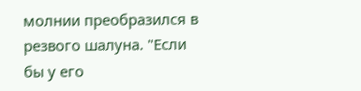молнии преобразился в резвого шалуна. "Если бы у его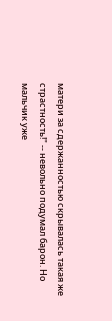матери за сдержанностью скрывалась такая же страстность!" -- невольно подумал барон. Но мальчик уже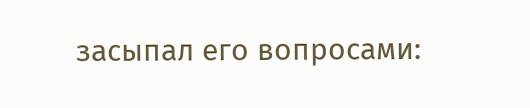засыпал его вопросами: